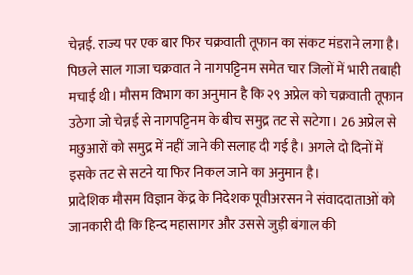चेन्नई. राज्य पर एक बार फिर चक्रवाती तूफान का संकट मंडराने लगा है। पिछले साल गाजा चक्रवात ने नागपट्टिनम समेत चार जिलों में भारी तबाही मचाई थी। मौसम विभाग का अनुमान है कि २९ अप्रेल को चक्रवाती तूफान उठेगा जो चेन्नई से नागपट्टिनम के बीच समुद्र तट से सटेगा। 26 अप्रेल से मछुआरों को समुद्र में नहीं जाने की सलाह दी गई है। अगले दो दिनों में इसके तट से सटने या फिर निकल जाने का अनुमान है।
प्रादेशिक मौसम विज्ञान केंद्र के निदेशक पूवीअरसन ने संवाददाताओं को जानकारी दी कि हिन्द महासागर और उससे जुड़ी बंगाल की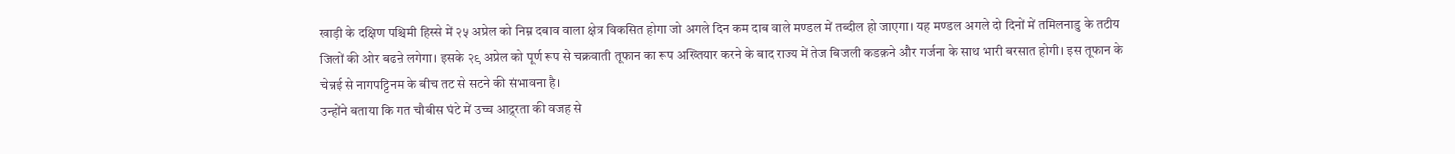खाड़ी के दक्षिण पश्चिमी हिस्से में २५ अप्रेल को निम्न दबाव वाला क्षेत्र विकसित होगा जो अगले दिन कम दाब वाले मण्डल में तब्दील हो जाएगा। यह मण्डल अगले दो दिनों में तमिलनाडु के तटीय जिलों की ओर बढऩे लगेगा। इसके २९ अप्रेल को पूर्ण रूप से चक्रवाती तूफान का रूप अख्तियार करने के बाद राज्य में तेज बिजली कडक़ने और गर्जना के साथ भारी बरसात होगी। इस तूफान के चेन्नई से नागपट्टिनम के बीच तट से सटने की संभावना है।
उन्होंने बताया कि गत चौबीस घंटे में उच्च आद्र्रता की वजह से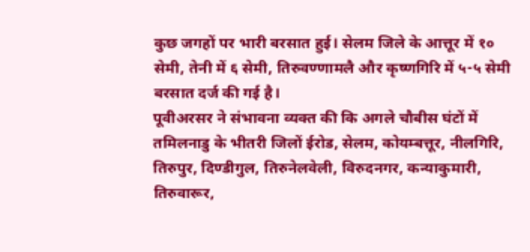कुछ जगहों पर भारी बरसात हुई। सेलम जिले के आत्तूर में १० सेमी, तेनी में ६ सेमी, तिरुवण्णामलै और कृष्णगिरि में ५-५ सेमी बरसात दर्ज की गई है।
पूवीअरसर ने संभावना व्यक्त की कि अगले चौबीस घंटों में तमिलनाडु के भीतरी जिलों ईरोड, सेलम, कोयम्बत्तूर, नीलगिरि, तिरुपुर, दिण्डीगुल, तिरुनेलवेली, विरुदनगर, कन्याकुमारी, तिरुवारूर,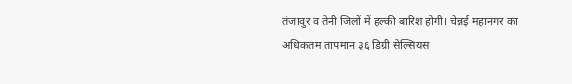तंजावुर व तेनी जिलों में हल्की बारिश होगी। चेन्नई महानगर का अधिकतम तापमान ३६ डिग्री सेल्सियस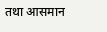तथा आसमान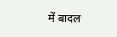में बादल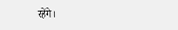रहेंगे।